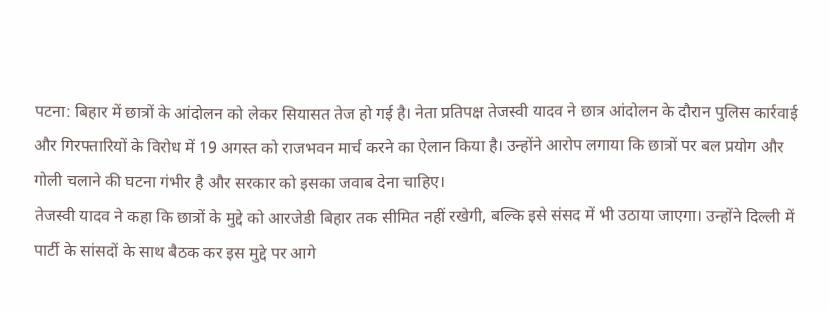पटना: बिहार में छात्रों के आंदोलन को लेकर सियासत तेज हो गई है। नेता प्रतिपक्ष तेजस्वी यादव ने छात्र आंदोलन के दौरान पुलिस कार्रवाई और गिरफ्तारियों के विरोध में 19 अगस्त को राजभवन मार्च करने का ऐलान किया है। उन्होंने आरोप लगाया कि छात्रों पर बल प्रयोग और गोली चलाने की घटना गंभीर है और सरकार को इसका जवाब देना चाहिए।
तेजस्वी यादव ने कहा कि छात्रों के मुद्दे को आरजेडी बिहार तक सीमित नहीं रखेगी, बल्कि इसे संसद में भी उठाया जाएगा। उन्होंने दिल्ली में पार्टी के सांसदों के साथ बैठक कर इस मुद्दे पर आगे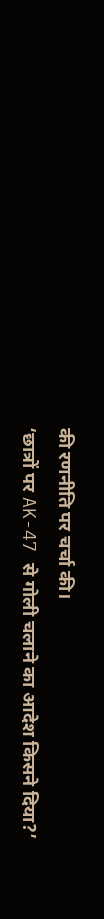की रणनीति पर चर्चा की।
‘छात्रों पर AK-47 से गोली चलाने का आदेश किसने दिया?’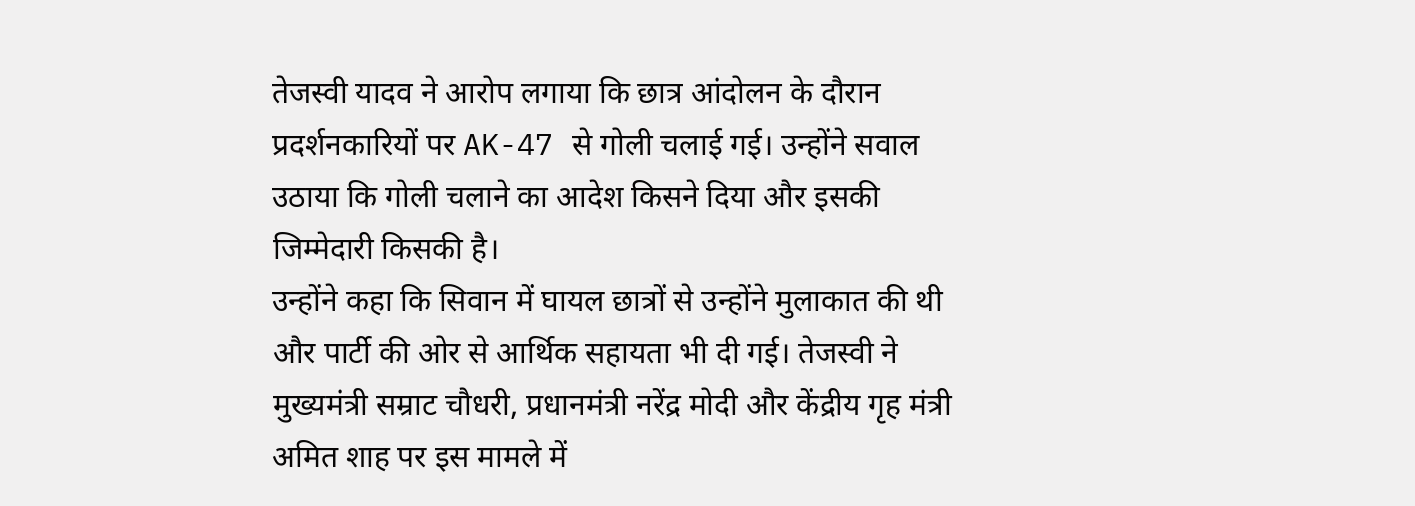तेजस्वी यादव ने आरोप लगाया कि छात्र आंदोलन के दौरान प्रदर्शनकारियों पर AK-47 से गोली चलाई गई। उन्होंने सवाल उठाया कि गोली चलाने का आदेश किसने दिया और इसकी जिम्मेदारी किसकी है।
उन्होंने कहा कि सिवान में घायल छात्रों से उन्होंने मुलाकात की थी और पार्टी की ओर से आर्थिक सहायता भी दी गई। तेजस्वी ने मुख्यमंत्री सम्राट चौधरी, प्रधानमंत्री नरेंद्र मोदी और केंद्रीय गृह मंत्री अमित शाह पर इस मामले में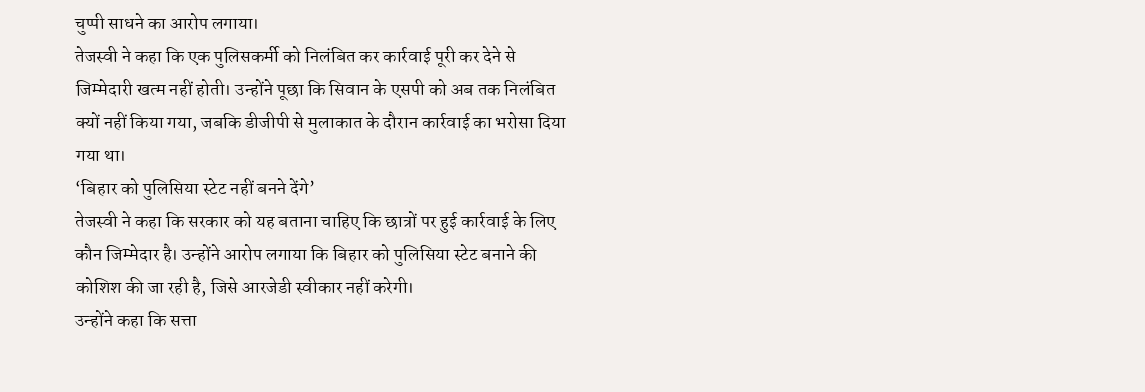चुप्पी साधने का आरोप लगाया।
तेजस्वी ने कहा कि एक पुलिसकर्मी को निलंबित कर कार्रवाई पूरी कर देने से जिम्मेदारी खत्म नहीं होती। उन्होंने पूछा कि सिवान के एसपी को अब तक निलंबित क्यों नहीं किया गया, जबकि डीजीपी से मुलाकात के दौरान कार्रवाई का भरोसा दिया गया था।
‘बिहार को पुलिसिया स्टेट नहीं बनने देंगे’
तेजस्वी ने कहा कि सरकार को यह बताना चाहिए कि छात्रों पर हुई कार्रवाई के लिए कौन जिम्मेदार है। उन्होंने आरोप लगाया कि बिहार को पुलिसिया स्टेट बनाने की कोशिश की जा रही है, जिसे आरजेडी स्वीकार नहीं करेगी।
उन्होंने कहा कि सत्ता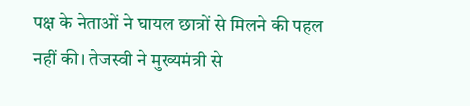पक्ष के नेताओं ने घायल छात्रों से मिलने की पहल नहीं की। तेजस्वी ने मुख्यमंत्री से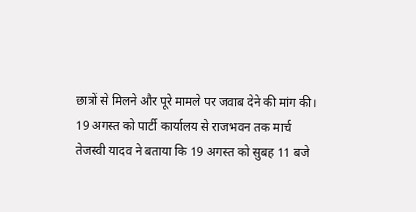छात्रों से मिलने और पूरे मामले पर जवाब देने की मांग की।
19 अगस्त को पार्टी कार्यालय से राजभवन तक मार्च
तेजस्वी यादव ने बताया कि 19 अगस्त को सुबह 11 बजे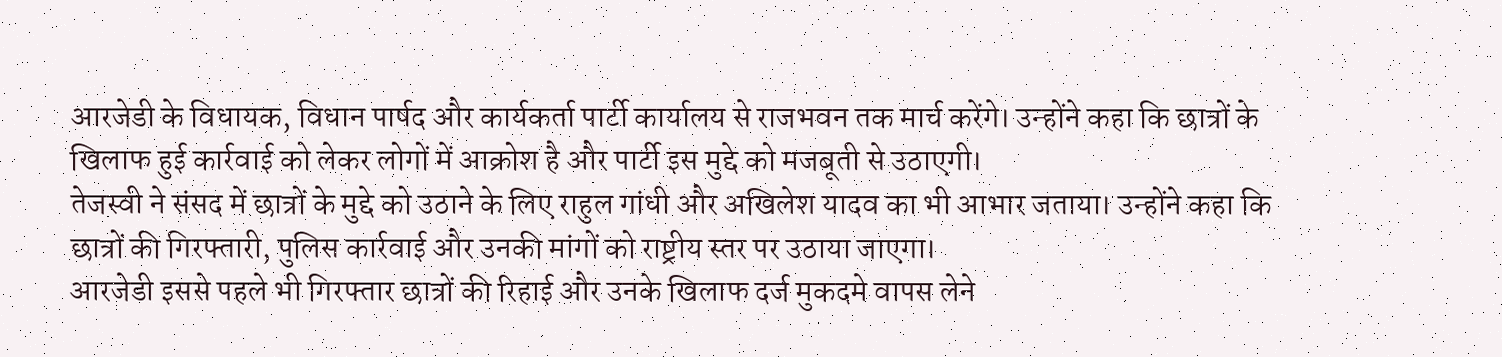आरजेडी के विधायक, विधान पार्षद और कार्यकर्ता पार्टी कार्यालय से राजभवन तक मार्च करेंगे। उन्होंने कहा कि छात्रों के खिलाफ हुई कार्रवाई को लेकर लोगों में आक्रोश है और पार्टी इस मुद्दे को मजबूती से उठाएगी।
तेजस्वी ने संसद में छात्रों के मुद्दे को उठाने के लिए राहुल गांधी और अखिलेश यादव का भी आभार जताया। उन्होंने कहा कि छात्रों की गिरफ्तारी, पुलिस कार्रवाई और उनकी मांगों को राष्ट्रीय स्तर पर उठाया जाएगा।
आरजेडी इससे पहले भी गिरफ्तार छात्रों की रिहाई और उनके खिलाफ दर्ज मुकदमे वापस लेने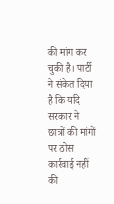की मांग कर चुकी है। पार्टी ने संकेत दिया है कि यदि सरकार ने छात्रों की मांगों पर ठोस कार्रवाई नहीं की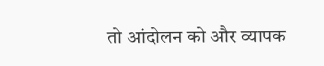तो आंदोलन को और व्यापक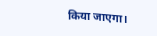किया जाएगा।